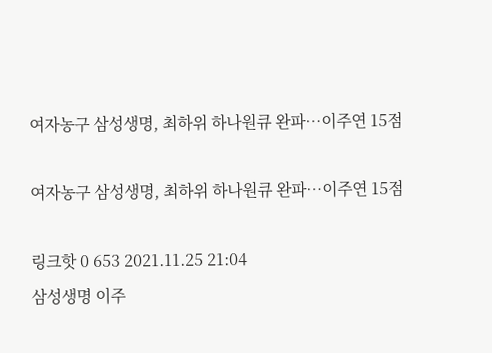여자농구 삼성생명, 최하위 하나원큐 완파…이주연 15점

여자농구 삼성생명, 최하위 하나원큐 완파…이주연 15점

링크핫 0 653 2021.11.25 21:04
삼성생명 이주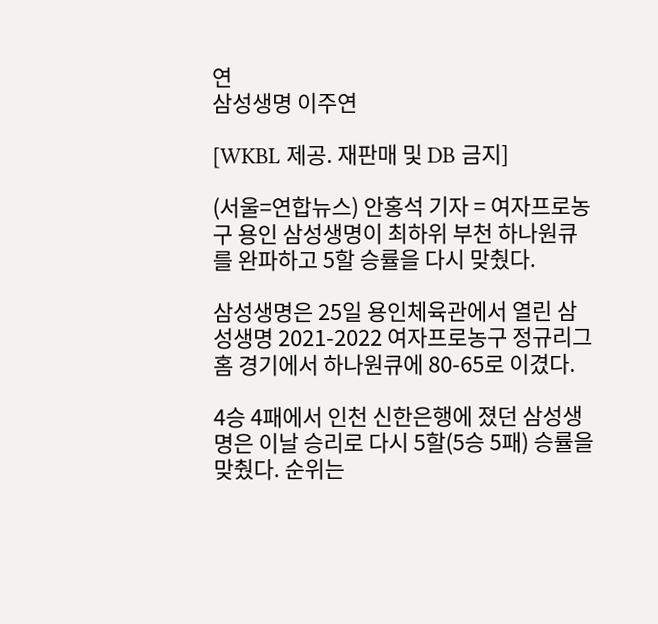연
삼성생명 이주연

[WKBL 제공. 재판매 및 DB 금지]

(서울=연합뉴스) 안홍석 기자 = 여자프로농구 용인 삼성생명이 최하위 부천 하나원큐를 완파하고 5할 승률을 다시 맞췄다.

삼성생명은 25일 용인체육관에서 열린 삼성생명 2021-2022 여자프로농구 정규리그 홈 경기에서 하나원큐에 80-65로 이겼다.

4승 4패에서 인천 신한은행에 졌던 삼성생명은 이날 승리로 다시 5할(5승 5패) 승률을 맞췄다. 순위는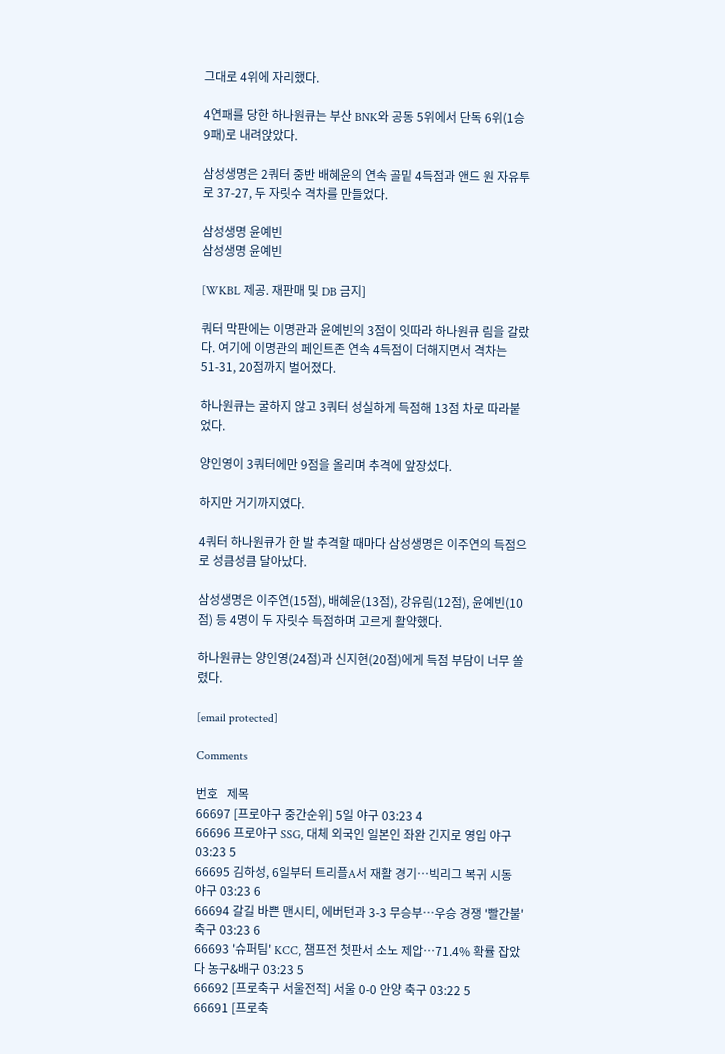그대로 4위에 자리했다.

4연패를 당한 하나원큐는 부산 BNK와 공동 5위에서 단독 6위(1승 9패)로 내려앉았다.

삼성생명은 2쿼터 중반 배혜윤의 연속 골밑 4득점과 앤드 원 자유투로 37-27, 두 자릿수 격차를 만들었다.

삼성생명 윤예빈
삼성생명 윤예빈

[WKBL 제공. 재판매 및 DB 금지]

쿼터 막판에는 이명관과 윤예빈의 3점이 잇따라 하나원큐 림을 갈랐다. 여기에 이명관의 페인트존 연속 4득점이 더해지면서 격차는 51-31, 20점까지 벌어졌다.

하나원큐는 굴하지 않고 3쿼터 성실하게 득점해 13점 차로 따라붙었다.

양인영이 3쿼터에만 9점을 올리며 추격에 앞장섰다.

하지만 거기까지였다.

4쿼터 하나원큐가 한 발 추격할 때마다 삼성생명은 이주연의 득점으로 성큼성큼 달아났다.

삼성생명은 이주연(15점), 배혜윤(13점), 강유림(12점), 윤예빈(10점) 등 4명이 두 자릿수 득점하며 고르게 활약했다.

하나원큐는 양인영(24점)과 신지현(20점)에게 득점 부담이 너무 쏠렸다.

[email protected]

Comments

번호   제목
66697 [프로야구 중간순위] 5일 야구 03:23 4
66696 프로야구 SSG, 대체 외국인 일본인 좌완 긴지로 영입 야구 03:23 5
66695 김하성, 6일부터 트리플A서 재활 경기…빅리그 복귀 시동 야구 03:23 6
66694 갈길 바쁜 맨시티, 에버턴과 3-3 무승부…우승 경쟁 '빨간불' 축구 03:23 6
66693 '슈퍼팀' KCC, 챔프전 첫판서 소노 제압…71.4% 확률 잡았다 농구&배구 03:23 5
66692 [프로축구 서울전적] 서울 0-0 안양 축구 03:22 5
66691 [프로축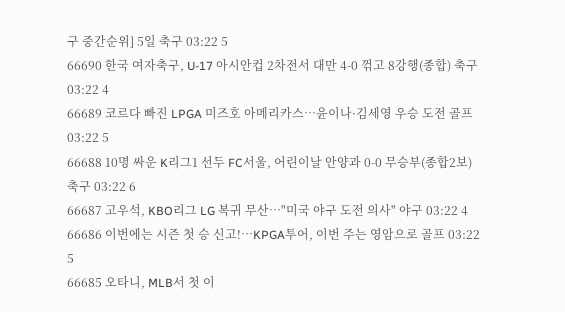구 중간순위] 5일 축구 03:22 5
66690 한국 여자축구, U-17 아시안컵 2차전서 대만 4-0 꺾고 8강행(종합) 축구 03:22 4
66689 코르다 빠진 LPGA 미즈호 아메리카스…윤이나·김세영 우승 도전 골프 03:22 5
66688 10명 싸운 K리그1 선두 FC서울, 어린이날 안양과 0-0 무승부(종합2보) 축구 03:22 6
66687 고우석, KBO리그 LG 복귀 무산…"미국 야구 도전 의사" 야구 03:22 4
66686 이번에는 시즌 첫 승 신고!…KPGA투어, 이번 주는 영암으로 골프 03:22 5
66685 오타니, MLB서 첫 이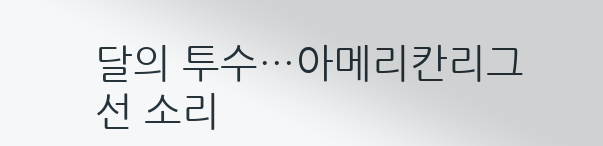달의 투수…아메리칸리그선 소리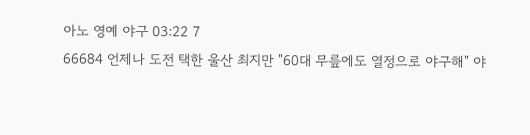아노 영예 야구 03:22 7
66684 언제나 도전 택한 울산 최지만 "60대 무릎에도 열정으로 야구해" 야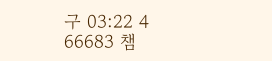구 03:22 4
66683 챔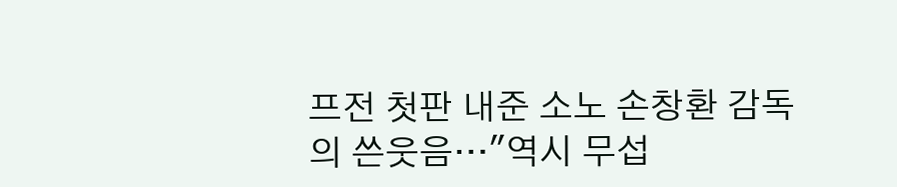프전 첫판 내준 소노 손창환 감독의 쓴웃음…"역시 무섭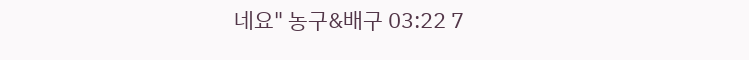네요" 농구&배구 03:22 7